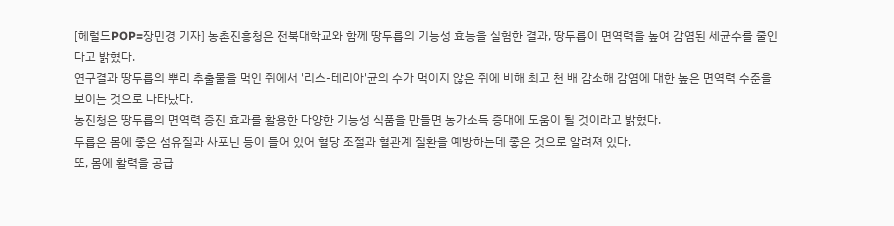[헤럴드POP=장민경 기자] 농촌진흥청은 전북대학교와 함께 땅두릅의 기능성 효능을 실험한 결과, 땅두릅이 면역력을 높여 감염된 세균수를 줄인다고 밝혔다.
연구결과 땅두릅의 뿌리 추출물을 먹인 쥐에서 '리스-테리아'균의 수가 먹이지 않은 쥐에 비해 최고 천 배 감소해 감염에 대한 높은 면역력 수준을 보이는 것으로 나타났다.
농진청은 땅두릅의 면역력 증진 효과를 활용한 다양한 기능성 식품을 만들면 농가소득 증대에 도움이 될 것이라고 밝혔다.
두릅은 몸에 좋은 섬유질과 사포닌 등이 들어 있어 혈당 조절과 혈관계 질환을 예방하는데 좋은 것으로 알려져 있다.
또, 몸에 활력을 공급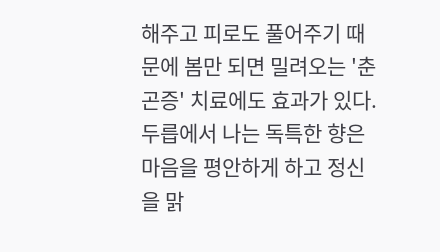해주고 피로도 풀어주기 때문에 봄만 되면 밀려오는 '춘곤증' 치료에도 효과가 있다.
두릅에서 나는 독특한 향은 마음을 평안하게 하고 정신을 맑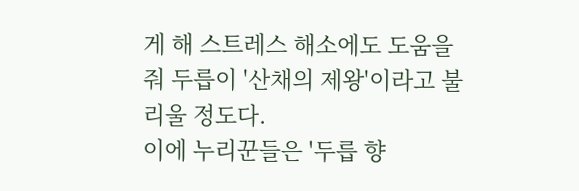게 해 스트레스 해소에도 도움을 줘 두릅이 '산채의 제왕'이라고 불리울 정도다.
이에 누리꾼들은 '두릅 향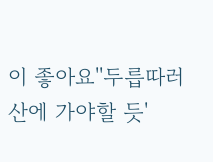이 좋아요''두릅따러 산에 가야할 듯'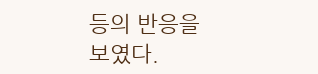등의 반응을 보였다.